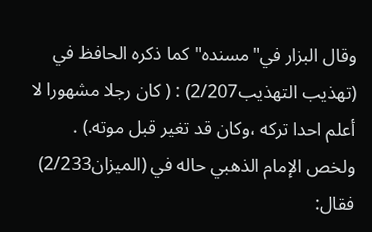وقال البزار في"مسنده"كما ذكره الحافظ في (تهذيب التهذيب2/207) : ( كان رجلا مشهورا لا أعلم احدا تركه ،وكان قد تغير قبل موته.) .
ولخص الإمام الذهبي حاله في (الميزان2/233) فقال: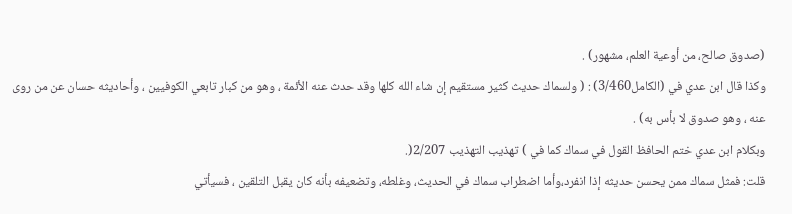(صدوق صالح، من أوعية العلم، مشهور) .
وكذا قال ابن عدي في (الكامل3/460) : ( ولسماك حديث كثير مستقيم إن شاء الله كلها وقد حدث عنه الأئمة ، وهو من كبار تابعي الكوفيين ، وأحاديثه حسان عن من روى عنه ، وهو صدوق لا بأس به) .
وبكلام ابن عدي ختم الحافظ القول في سماك كما في ) تهذيب التهذيب 2/207(.
قلت: فمثل سماك ممن يحسن حديثه إذا انفرد،وأما اضطراب سماك في الحديث، وغلطه، وتضعيفه بأنه كان يقبل التلقين ، فسيأتي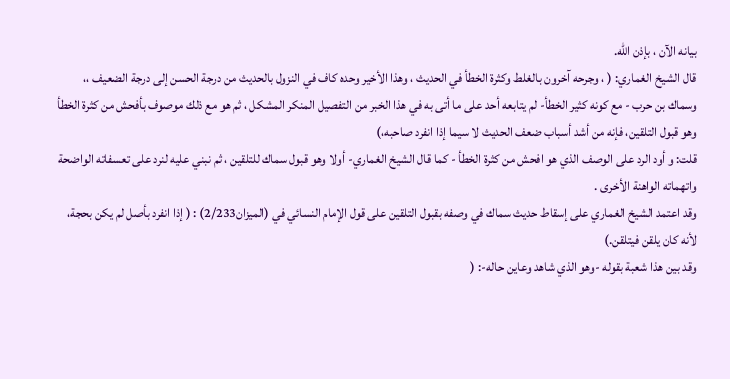بيانه الآن ، بإذن الله.
قال الشيخ الغماري: ( ، وجرحه آخرون بالغلط وكثرة الخطأ في الحديث ، وهذا الأخير وحده كاف في النزول بالحديث من درجة الحسن إلى درجة الضعيف ،، وسماك بن حرب - مع كونه كثير الخطأ- لم يتابعه أحد على ما أتى به في هذا الخبر من التفصيل المنكر المشكل ، ثم هو مع ذلك موصوف بأفحش من كثرة الخطأ وهو قبول التلقين، فإنه من أشد أسباب ضعف الحديث لا سيما إذا انفرد صاحبه،)
قلت: و أود الرد على الوصف الذي هو افحش من كثرة الخطأ - كما قال الشيخ الغماري- أولا وهو قبول سماك للتلقين ، ثم نبني عليه لنرد على تعسفاته الواضحة واتهماته الواهنة الأخرى .
وقد اعتمد الشيخ الغماري على إسقاط حديث سماك في وصفه بقبول التلقين على قول الإمام النسائي في (الميزان2/233) : ( إذا انفرد بأصل لم يكن بحجة، لأنه كان يلقن فيتلقن.)
وقد بين هذا شعبة بقوله -وهو الذي شاهد وعاين حاله-: (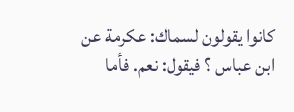كانوا يقولون لسماك: عكرمة عن ابن عباس ؟ فيقول: نعم. فأما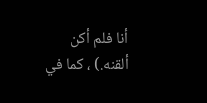أنا فلم أكن ألقنه.) ، كما في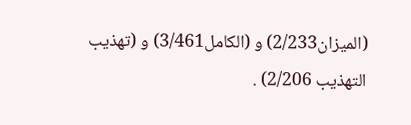(الميزان2/233) و (الكامل3/461) و (تهذيب التهذيب 2/206) .